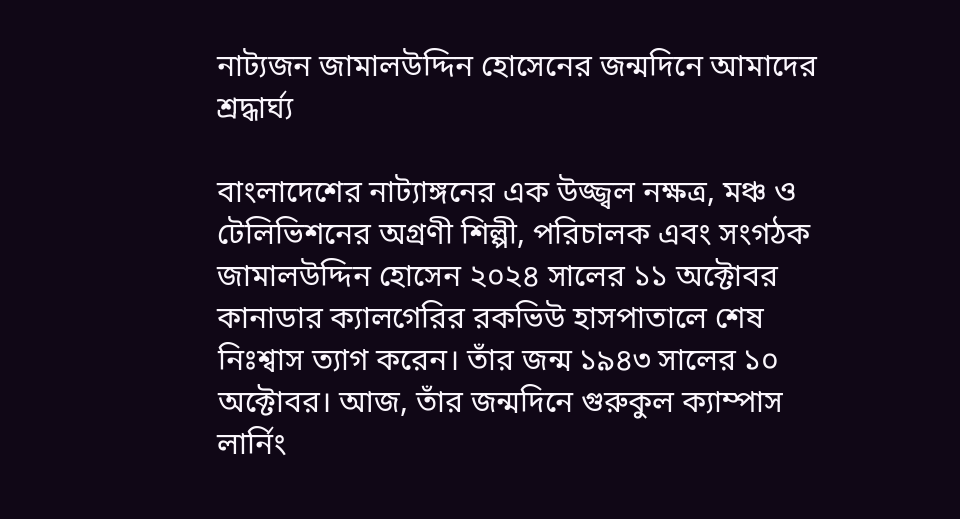নাট্যজন জামালউদ্দিন হোসেনের জন্মদিনে আমাদের শ্রদ্ধার্ঘ্য

বাংলাদেশের নাট্যাঙ্গনের এক উজ্জ্বল নক্ষত্র, মঞ্চ ও টেলিভিশনের অগ্রণী শিল্পী, পরিচালক এবং সংগঠক জামালউদ্দিন হোসেন ২০২৪ সালের ১১ অক্টোবর কানাডার ক্যালগেরির রকভিউ হাসপাতালে শেষ নিঃশ্বাস ত্যাগ করেন। তাঁর জন্ম ১৯৪৩ সালের ১০ অক্টোবর। আজ, তাঁর জন্মদিনে গুরুকুল ক্যাম্পাস লার্নিং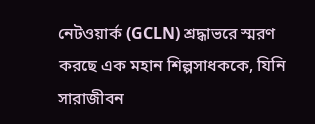নেটওয়ার্ক (GCLN) শ্রদ্ধাভরে স্মরণ করছে এক মহান শিল্পসাধককে, যিনি সারাজীবন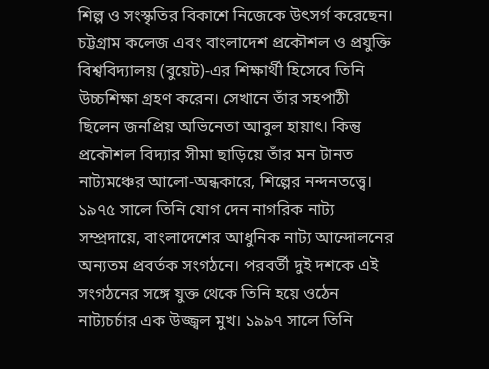শিল্প ও সংস্কৃতির বিকাশে নিজেকে উৎসর্গ করেছেন। চট্টগ্রাম কলেজ এবং বাংলাদেশ প্রকৌশল ও প্রযুক্তি বিশ্ববিদ্যালয় (বুয়েট)-এর শিক্ষার্থী হিসেবে তিনি উচ্চশিক্ষা গ্রহণ করেন। সেখানে তাঁর সহপাঠী ছিলেন জনপ্রিয় অভিনেতা আবুল হায়াৎ। কিন্তু প্রকৌশল বিদ্যার সীমা ছাড়িয়ে তাঁর মন টানত নাট্যমঞ্চের আলো-অন্ধকারে, শিল্পের নন্দনতত্ত্বে। ১৯৭৫ সালে তিনি যোগ দেন নাগরিক নাট্য সম্প্রদায়ে, বাংলাদেশের আধুনিক নাট্য আন্দোলনের অন্যতম প্রবর্তক সংগঠনে। পরবর্তী দুই দশকে এই সংগঠনের সঙ্গে যুক্ত থেকে তিনি হয়ে ওঠেন নাট্যচর্চার এক উজ্জ্বল মুখ। ১৯৯৭ সালে তিনি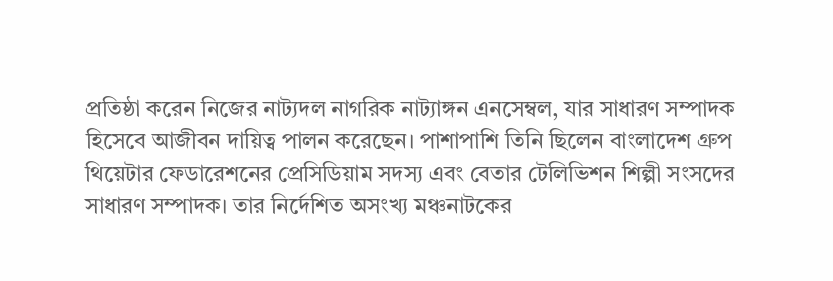প্রতিষ্ঠা করেন নিজের নাট্যদল নাগরিক নাট্যাঙ্গন এনসেম্বল, যার সাধারণ সম্পাদক হিসেবে আজীবন দায়িত্ব পালন করেছেন। পাশাপাশি তিনি ছিলেন বাংলাদেশ গ্রুপ থিয়েটার ফেডারেশনের প্রেসিডিয়াম সদস্য এবং বেতার টেলিভিশন শিল্পী সংসদের সাধারণ সম্পাদক। তার নির্দেশিত অসংখ্য মঞ্চনাটকের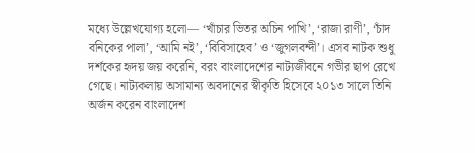মধ্যে উল্লেখযোগ্য হলো— ‘খাঁচার ভিতর অচিন পাখি’, ‘রাজা রাণী’, ‘চাঁদ বনিকের পালা’, ‘আমি নই’, ‘বিবিসাহেব’ ও ‘জুগলবন্দী’। এসব নাটক শুধু দর্শকের হৃদয় জয় করেনি, বরং বাংলাদেশের নাট্যজীবনে গভীর ছাপ রেখে গেছে। নাট্যকলায় অসামান্য অবদানের স্বীকৃতি হিসেবে ২০১৩ সালে তিনি অর্জন করেন বাংলাদেশ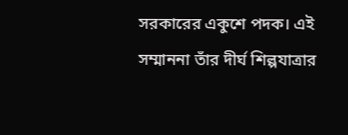সরকারের একুশে পদক। এই সম্মাননা তাঁর দীর্ঘ শিল্পযাত্রার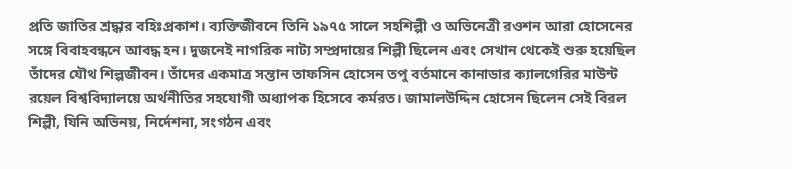প্রতি জাতির শ্রদ্ধার বহিঃপ্রকাশ। ব্যক্তিজীবনে তিনি ১৯৭৫ সালে সহশিল্পী ও অভিনেত্রী রওশন আরা হোসেনের সঙ্গে বিবাহবন্ধনে আবদ্ধ হন। দুজনেই নাগরিক নাট্য সম্প্রদায়ের শিল্পী ছিলেন এবং সেখান থেকেই শুরু হয়েছিল তাঁদের যৌথ শিল্পজীবন। তাঁদের একমাত্র সন্তান তাফসিন হোসেন তপু বর্তমানে কানাডার ক্যালগেরির মাউন্ট রয়েল বিশ্ববিদ্যালয়ে অর্থনীতির সহযোগী অধ্যাপক হিসেবে কর্মরত। জামালউদ্দিন হোসেন ছিলেন সেই বিরল শিল্পী, যিনি অভিনয়, নির্দেশনা, সংগঠন এবং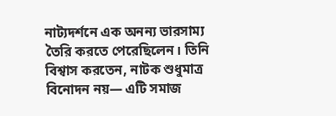নাট্যদর্শনে এক অনন্য ভারসাম্য তৈরি করতে পেরেছিলেন। তিনি বিশ্বাস করতেন, নাটক শুধুমাত্র বিনোদন নয়— এটি সমাজ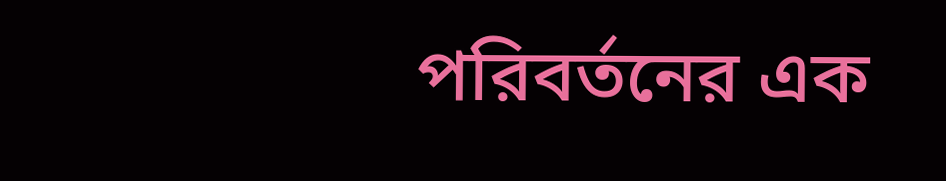পরিবর্তনের এক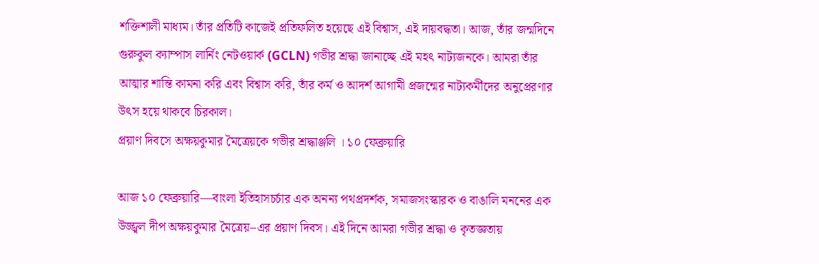শক্তিশালী মাধ্যম। তাঁর প্রতিটি কাজেই প্রতিফলিত হয়েছে এই বিশ্বাস, এই দায়বদ্ধতা। আজ, তাঁর জন্মদিনে গুরুকুল ক্যাম্পাস লার্নিং নেটওয়ার্ক (GCLN) গভীর শ্রদ্ধা জানাচ্ছে এই মহৎ নাট্যজনকে। আমরা তাঁর আত্মার শান্তি কামনা করি এবং বিশ্বাস করি, তাঁর কর্ম ও আদর্শ আগামী প্রজন্মের নাট্যকর্মীদের অনুপ্রেরণার উৎস হয়ে থাকবে চিরকাল।
প্রয়াণ দিবসে অক্ষয়কুমার মৈত্রেয়কে গভীর শ্রদ্ধাঞ্জলি । ১০ ফেব্রুয়ারি

আজ ১০ ফেব্রুয়ারি—বাংলা ইতিহাসচর্চার এক অনন্য পথপ্রদর্শক, সমাজসংস্কারক ও বাঙালি মননের এক উজ্জ্বল দীপ অক্ষয়কুমার মৈত্রেয়–এর প্রয়াণ দিবস। এই দিনে আমরা গভীর শ্রদ্ধা ও কৃতজ্ঞতায়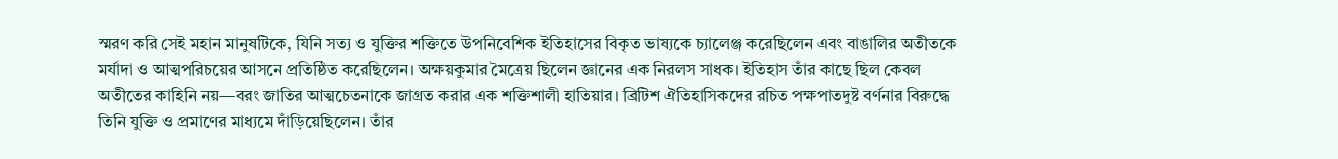স্মরণ করি সেই মহান মানুষটিকে, যিনি সত্য ও যুক্তির শক্তিতে উপনিবেশিক ইতিহাসের বিকৃত ভাষ্যকে চ্যালেঞ্জ করেছিলেন এবং বাঙালির অতীতকে মর্যাদা ও আত্মপরিচয়ের আসনে প্রতিষ্ঠিত করেছিলেন। অক্ষয়কুমার মৈত্রেয় ছিলেন জ্ঞানের এক নিরলস সাধক। ইতিহাস তাঁর কাছে ছিল কেবল অতীতের কাহিনি নয়—বরং জাতির আত্মচেতনাকে জাগ্রত করার এক শক্তিশালী হাতিয়ার। ব্রিটিশ ঐতিহাসিকদের রচিত পক্ষপাতদুষ্ট বর্ণনার বিরুদ্ধে তিনি যুক্তি ও প্রমাণের মাধ্যমে দাঁড়িয়েছিলেন। তাঁর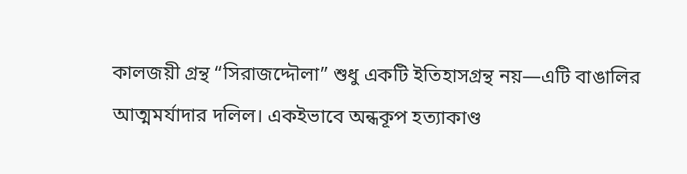কালজয়ী গ্রন্থ “সিরাজদ্দৌলা” শুধু একটি ইতিহাসগ্রন্থ নয়—এটি বাঙালির আত্মমর্যাদার দলিল। একইভাবে অন্ধকূপ হত্যাকাণ্ড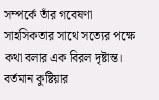সম্পর্কে তাঁর গবেষণা সাহসিকতার সাথে সত্যের পক্ষে কথা বলার এক বিরল দৃষ্টান্ত। বর্তমান কুষ্টিয়ার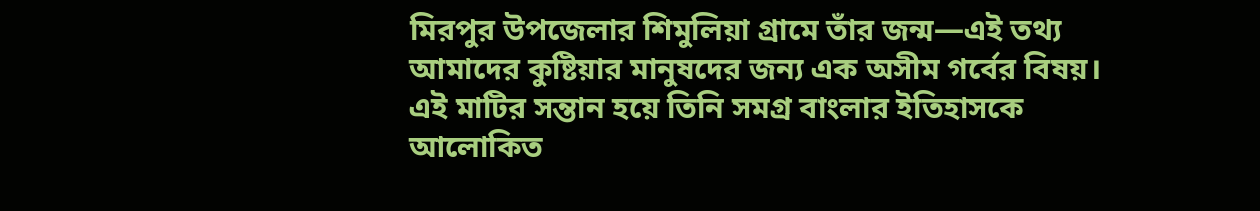মিরপুর উপজেলার শিমুলিয়া গ্রামে তাঁর জন্ম—এই তথ্য আমাদের কুষ্টিয়ার মানুষদের জন্য এক অসীম গর্বের বিষয়। এই মাটির সন্তান হয়ে তিনি সমগ্র বাংলার ইতিহাসকে আলোকিত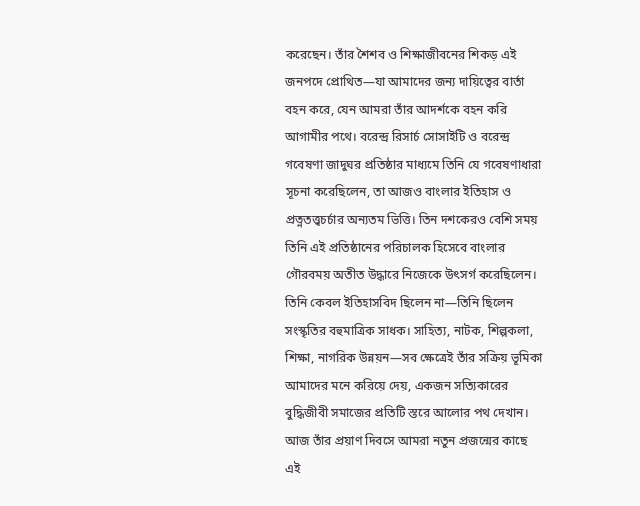করেছেন। তাঁর শৈশব ও শিক্ষাজীবনের শিকড় এই জনপদে প্রোথিত—যা আমাদের জন্য দায়িত্বের বার্তা বহন করে, যেন আমরা তাঁর আদর্শকে বহন করি আগামীর পথে। বরেন্দ্র রিসার্চ সোসাইটি ও বরেন্দ্র গবেষণা জাদুঘর প্রতিষ্ঠার মাধ্যমে তিনি যে গবেষণাধারা সূচনা করেছিলেন, তা আজও বাংলার ইতিহাস ও প্রত্নতত্ত্বচর্চার অন্যতম ভিত্তি। তিন দশকেরও বেশি সময় তিনি এই প্রতিষ্ঠানের পরিচালক হিসেবে বাংলার গৌরবময় অতীত উদ্ধারে নিজেকে উৎসর্গ করেছিলেন। তিনি কেবল ইতিহাসবিদ ছিলেন না—তিনি ছিলেন সংস্কৃতির বহুমাত্রিক সাধক। সাহিত্য, নাটক, শিল্পকলা, শিক্ষা, নাগরিক উন্নয়ন—সব ক্ষেত্রেই তাঁর সক্রিয় ভূমিকা আমাদের মনে করিয়ে দেয়, একজন সত্যিকারের বুদ্ধিজীবী সমাজের প্রতিটি স্তরে আলোর পথ দেখান। আজ তাঁর প্রয়াণ দিবসে আমরা নতুন প্রজন্মের কাছে এই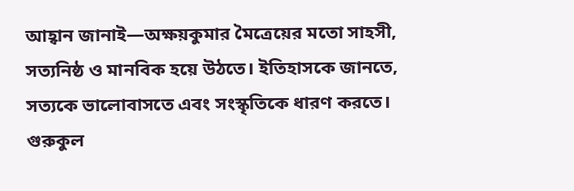আহ্বান জানাই—অক্ষয়কুমার মৈত্রেয়ের মতো সাহসী, সত্যনিষ্ঠ ও মানবিক হয়ে উঠতে। ইতিহাসকে জানতে, সত্যকে ভালোবাসতে এবং সংস্কৃতিকে ধারণ করতে। গুরুকুল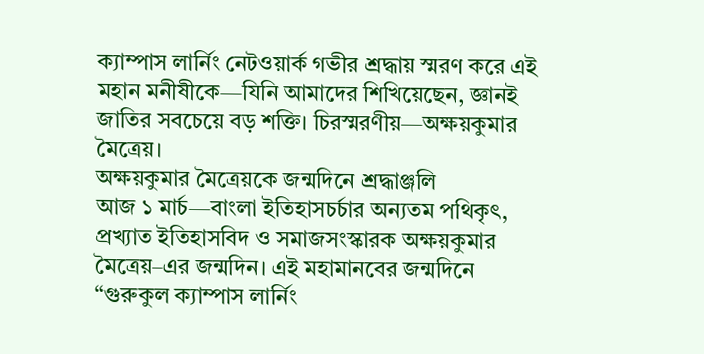ক্যাম্পাস লার্নিং নেটওয়ার্ক গভীর শ্রদ্ধায় স্মরণ করে এই মহান মনীষীকে—যিনি আমাদের শিখিয়েছেন, জ্ঞানই জাতির সবচেয়ে বড় শক্তি। চিরস্মরণীয়—অক্ষয়কুমার মৈত্রেয়।
অক্ষয়কুমার মৈত্রেয়কে জন্মদিনে শ্রদ্ধাঞ্জলি
আজ ১ মার্চ—বাংলা ইতিহাসচর্চার অন্যতম পথিকৃৎ, প্রখ্যাত ইতিহাসবিদ ও সমাজসংস্কারক অক্ষয়কুমার মৈত্রেয়–এর জন্মদিন। এই মহামানবের জন্মদিনে “গুরুকুল ক্যাম্পাস লার্নিং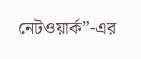নেটওয়ার্ক”-এর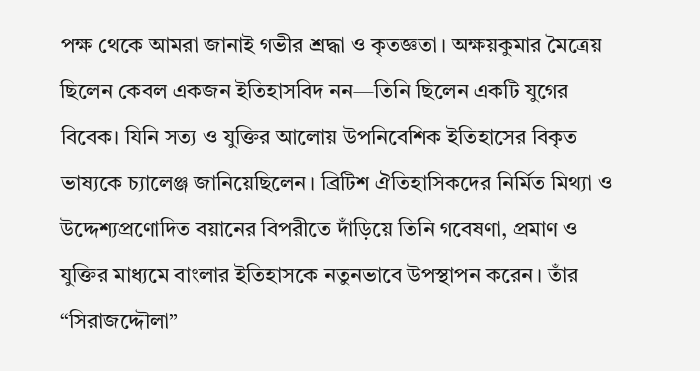পক্ষ থেকে আমরা জানাই গভীর শ্রদ্ধা ও কৃতজ্ঞতা। অক্ষয়কুমার মৈত্রেয় ছিলেন কেবল একজন ইতিহাসবিদ নন—তিনি ছিলেন একটি যুগের বিবেক। যিনি সত্য ও যুক্তির আলোয় উপনিবেশিক ইতিহাসের বিকৃত ভাষ্যকে চ্যালেঞ্জ জানিয়েছিলেন। ব্রিটিশ ঐতিহাসিকদের নির্মিত মিথ্যা ও উদ্দেশ্যপ্রণোদিত বয়ানের বিপরীতে দাঁড়িয়ে তিনি গবেষণা, প্রমাণ ও যুক্তির মাধ্যমে বাংলার ইতিহাসকে নতুনভাবে উপস্থাপন করেন। তাঁর “সিরাজদ্দৌলা”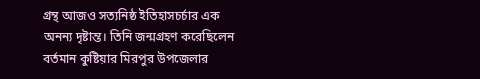গ্রন্থ আজও সত্যনিষ্ঠ ইতিহাসচর্চার এক অনন্য দৃষ্টান্ত। তিনি জন্মগ্রহণ করেছিলেন বর্তমান কুষ্টিয়ার মিরপুর উপজেলার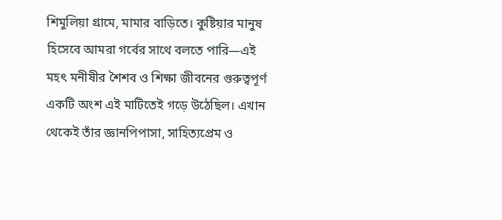শিমুলিয়া গ্রামে, মামার বাড়িতে। কুষ্টিয়ার মানুষ হিসেবে আমরা গর্বের সাথে বলতে পারি—এই মহৎ মনীষীর শৈশব ও শিক্ষা জীবনের গুরুত্বপূর্ণ একটি অংশ এই মাটিতেই গড়ে উঠেছিল। এখান থেকেই তাঁর জ্ঞানপিপাসা, সাহিত্যপ্রেম ও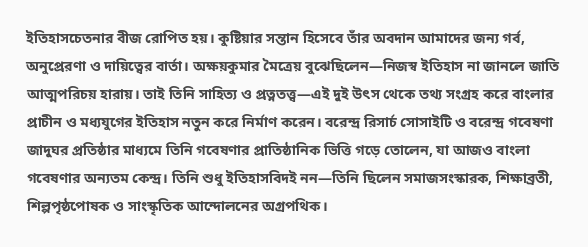ইতিহাসচেতনার বীজ রোপিত হয়। কুষ্টিয়ার সন্তান হিসেবে তাঁর অবদান আমাদের জন্য গর্ব, অনুপ্রেরণা ও দায়িত্বের বার্তা। অক্ষয়কুমার মৈত্রেয় বুঝেছিলেন—নিজস্ব ইতিহাস না জানলে জাতি আত্মপরিচয় হারায়। তাই তিনি সাহিত্য ও প্রত্নতত্ত্ব—এই দুই উৎস থেকে তথ্য সংগ্রহ করে বাংলার প্রাচীন ও মধ্যযুগের ইতিহাস নতুন করে নির্মাণ করেন। বরেন্দ্র রিসার্চ সোসাইটি ও বরেন্দ্র গবেষণা জাদুঘর প্রতিষ্ঠার মাধ্যমে তিনি গবেষণার প্রাতিষ্ঠানিক ভিত্তি গড়ে তোলেন, যা আজও বাংলা গবেষণার অন্যতম কেন্দ্র। তিনি শুধু ইতিহাসবিদই নন—তিনি ছিলেন সমাজসংস্কারক, শিক্ষাব্রতী, শিল্পপৃষ্ঠপোষক ও সাংস্কৃতিক আন্দোলনের অগ্রপথিক।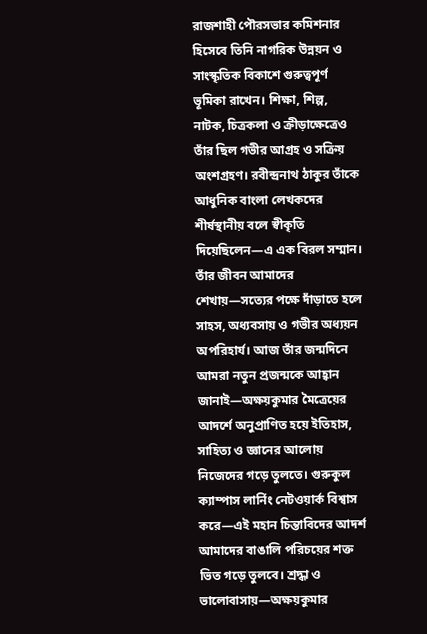রাজশাহী পৌরসভার কমিশনার হিসেবে তিনি নাগরিক উন্নয়ন ও সাংস্কৃতিক বিকাশে গুরুত্বপূর্ণ ভূমিকা রাখেন। শিক্ষা, শিল্প, নাটক, চিত্রকলা ও ক্রীড়াক্ষেত্রেও তাঁর ছিল গভীর আগ্রহ ও সক্রিয় অংশগ্রহণ। রবীন্দ্রনাথ ঠাকুর তাঁকে আধুনিক বাংলা লেখকদের শীর্ষস্থানীয় বলে স্বীকৃতি দিয়েছিলেন—এ এক বিরল সম্মান। তাঁর জীবন আমাদের শেখায়—সত্যের পক্ষে দাঁড়াতে হলে সাহস, অধ্যবসায় ও গভীর অধ্যয়ন অপরিহার্য। আজ তাঁর জন্মদিনে আমরা নতুন প্রজন্মকে আহ্বান জানাই—অক্ষয়কুমার মৈত্রেয়ের আদর্শে অনুপ্রাণিত হয়ে ইতিহাস, সাহিত্য ও জ্ঞানের আলোয় নিজেদের গড়ে তুলতে। গুরুকুল ক্যাম্পাস লার্নিং নেটওয়ার্ক বিশ্বাস করে—এই মহান চিন্তাবিদের আদর্শ আমাদের বাঙালি পরিচয়ের শক্ত ভিত গড়ে তুলবে। শ্রদ্ধা ও ভালোবাসায়—অক্ষয়কুমার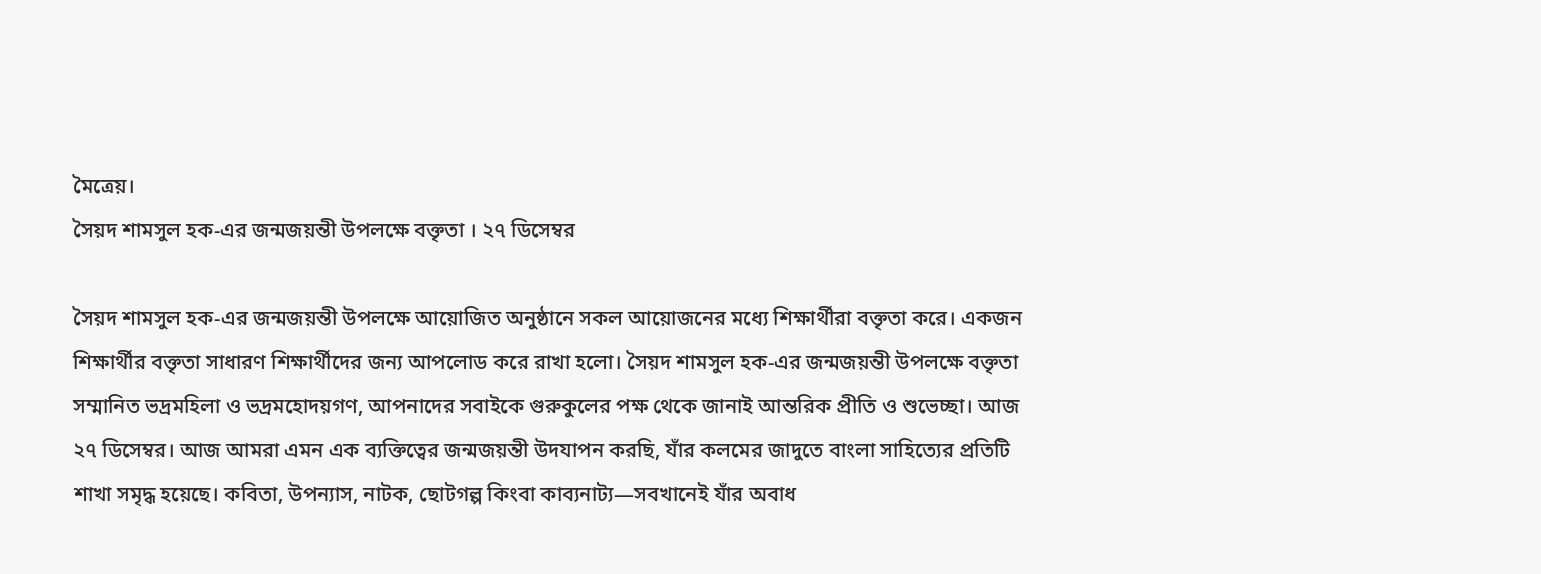মৈত্রেয়।
সৈয়দ শামসুল হক-এর জন্মজয়ন্তী উপলক্ষে বক্তৃতা । ২৭ ডিসেম্বর

সৈয়দ শামসুল হক-এর জন্মজয়ন্তী উপলক্ষে আয়োজিত অনুষ্ঠানে সকল আয়োজনের মধ্যে শিক্ষার্থীরা বক্তৃতা করে। একজন শিক্ষার্থীর বক্তৃতা সাধারণ শিক্ষার্থীদের জন্য আপলোড করে রাখা হলো। সৈয়দ শামসুল হক-এর জন্মজয়ন্তী উপলক্ষে বক্তৃতা সম্মানিত ভদ্রমহিলা ও ভদ্রমহোদয়গণ, আপনাদের সবাইকে গুরুকুলের পক্ষ থেকে জানাই আন্তরিক প্রীতি ও শুভেচ্ছা। আজ ২৭ ডিসেম্বর। আজ আমরা এমন এক ব্যক্তিত্বের জন্মজয়ন্তী উদযাপন করছি, যাঁর কলমের জাদুতে বাংলা সাহিত্যের প্রতিটি শাখা সমৃদ্ধ হয়েছে। কবিতা, উপন্যাস, নাটক, ছোটগল্প কিংবা কাব্যনাট্য—সবখানেই যাঁর অবাধ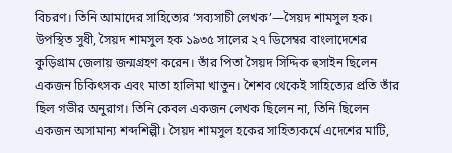বিচরণ। তিনি আমাদের সাহিত্যের ‘সব্যসাচী লেখক’—সৈয়দ শামসুল হক। উপস্থিত সুধী, সৈয়দ শামসুল হক ১৯৩৫ সালের ২৭ ডিসেম্বর বাংলাদেশের কুড়িগ্রাম জেলায় জন্মগ্রহণ করেন। তাঁর পিতা সৈয়দ সিদ্দিক হুসাইন ছিলেন একজন চিকিৎসক এবং মাতা হালিমা খাতুন। শৈশব থেকেই সাহিত্যের প্রতি তাঁর ছিল গভীর অনুরাগ। তিনি কেবল একজন লেখক ছিলেন না, তিনি ছিলেন একজন অসামান্য শব্দশিল্পী। সৈয়দ শামসুল হকের সাহিত্যকর্মে এদেশের মাটি,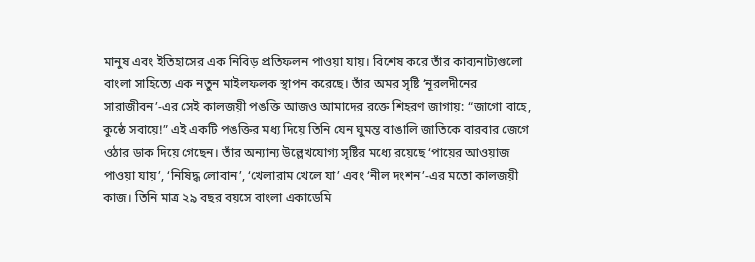মানুষ এবং ইতিহাসের এক নিবিড় প্রতিফলন পাওয়া যায়। বিশেষ করে তাঁর কাব্যনাট্যগুলো বাংলা সাহিত্যে এক নতুন মাইলফলক স্থাপন করেছে। তাঁর অমর সৃষ্টি ‘নূরলদীনের সারাজীবন’-এর সেই কালজয়ী পঙক্তি আজও আমাদের রক্তে শিহরণ জাগায়: “জাগো বাহে, কুন্ঠে সবায়ে!” এই একটি পঙক্তির মধ্য দিয়ে তিনি যেন ঘুমন্ত বাঙালি জাতিকে বারবার জেগে ওঠার ডাক দিয়ে গেছেন। তাঁর অন্যান্য উল্লেখযোগ্য সৃষ্টির মধ্যে রয়েছে ‘পায়ের আওয়াজ পাওয়া যায়’, ‘নিষিদ্ধ লোবান’, ‘খেলারাম খেলে যা’ এবং ‘নীল দংশন’-এর মতো কালজয়ী কাজ। তিনি মাত্র ২৯ বছর বয়সে বাংলা একাডেমি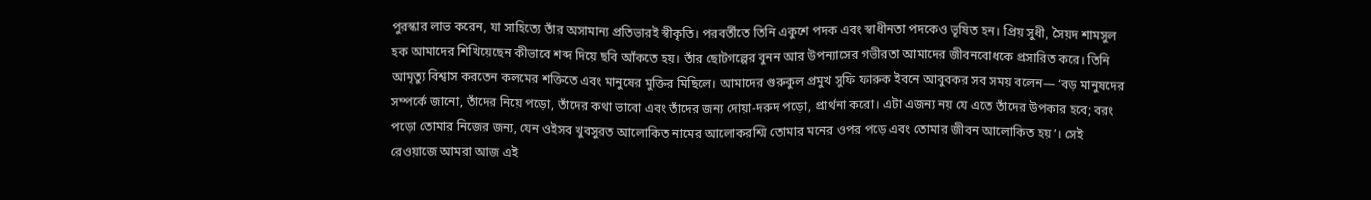পুরস্কার লাভ করেন, যা সাহিত্যে তাঁর অসামান্য প্রতিভারই স্বীকৃতি। পরবর্তীতে তিনি একুশে পদক এবং স্বাধীনতা পদকেও ভূষিত হন। প্রিয় সুধী, সৈয়দ শামসুল হক আমাদের শিখিয়েছেন কীভাবে শব্দ দিয়ে ছবি আঁকতে হয়। তাঁর ছোটগল্পের বুনন আর উপন্যাসের গভীরতা আমাদের জীবনবোধকে প্রসারিত করে। তিনি আমৃত্যু বিশ্বাস করতেন কলমের শক্তিতে এবং মানুষের মুক্তির মিছিলে। আমাদের গুরুকুল প্রমুখ সুফি ফারুক ইবনে আবুবকর সব সময় বলেন— ‘বড় মানুষদের সম্পর্কে জানো, তাঁদের নিয়ে পড়ো, তাঁদের কথা ভাবো এবং তাঁদের জন্য দোয়া-দরুদ পড়ো, প্রার্থনা করো। এটা এজন্য নয় যে এতে তাঁদের উপকার হবে; বরং পড়ো তোমার নিজের জন্য, যেন ওইসব খুবসুরত আলোকিত নামের আলোকরশ্মি তোমার মনের ওপর পড়ে এবং তোমার জীবন আলোকিত হয়’। সেই রেওয়াজে আমরা আজ এই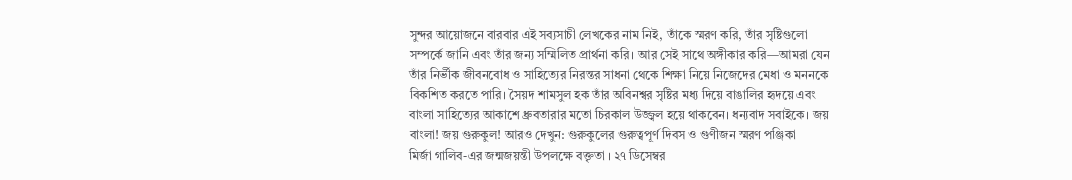সুন্দর আয়োজনে বারবার এই সব্যসাচী লেখকের নাম নিই, তাঁকে স্মরণ করি, তাঁর সৃষ্টিগুলো সম্পর্কে জানি এবং তাঁর জন্য সম্মিলিত প্রার্থনা করি। আর সেই সাথে অঙ্গীকার করি—আমরা যেন তাঁর নির্ভীক জীবনবোধ ও সাহিত্যের নিরন্তর সাধনা থেকে শিক্ষা নিয়ে নিজেদের মেধা ও মননকে বিকশিত করতে পারি। সৈয়দ শামসুল হক তাঁর অবিনশ্বর সৃষ্টির মধ্য দিয়ে বাঙালির হৃদয়ে এবং বাংলা সাহিত্যের আকাশে ধ্রুবতারার মতো চিরকাল উজ্জ্বল হয়ে থাকবেন। ধন্যবাদ সবাইকে। জয় বাংলা! জয় গুরুকুল! আরও দেখুন: গুরুকুলের গুরুত্বপূর্ণ দিবস ও গুণীজন স্মরণ পঞ্জিকা
মির্জা গালিব-এর জন্মজয়ন্তী উপলক্ষে বক্তৃতা । ২৭ ডিসেম্বর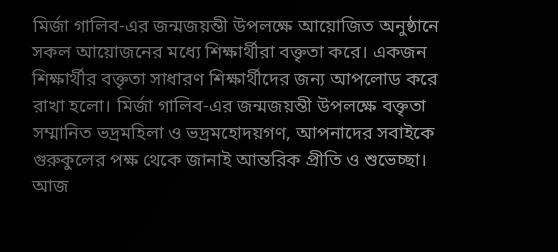মির্জা গালিব-এর জন্মজয়ন্তী উপলক্ষে আয়োজিত অনুষ্ঠানে সকল আয়োজনের মধ্যে শিক্ষার্থীরা বক্তৃতা করে। একজন শিক্ষার্থীর বক্তৃতা সাধারণ শিক্ষার্থীদের জন্য আপলোড করে রাখা হলো। মির্জা গালিব-এর জন্মজয়ন্তী উপলক্ষে বক্তৃতা সম্মানিত ভদ্রমহিলা ও ভদ্রমহোদয়গণ, আপনাদের সবাইকে গুরুকুলের পক্ষ থেকে জানাই আন্তরিক প্রীতি ও শুভেচ্ছা। আজ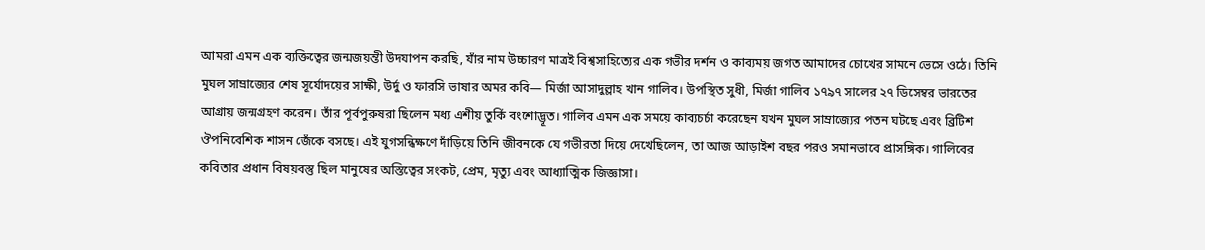আমরা এমন এক ব্যক্তিত্বের জন্মজয়ন্তী উদযাপন করছি, যাঁর নাম উচ্চারণ মাত্রই বিশ্বসাহিত্যের এক গভীর দর্শন ও কাব্যময় জগত আমাদের চোখের সামনে ভেসে ওঠে। তিনি মুঘল সাম্রাজ্যের শেষ সূর্যোদয়ের সাক্ষী, উর্দু ও ফারসি ভাষার অমর কবি— মির্জা আসাদুল্লাহ খান গালিব। উপস্থিত সুধী, মির্জা গালিব ১৭৯৭ সালের ২৭ ডিসেম্বর ভারতের আগ্রায় জন্মগ্রহণ করেন। তাঁর পূর্বপুরুষরা ছিলেন মধ্য এশীয় তুর্কি বংশোদ্ভূত। গালিব এমন এক সময়ে কাব্যচর্চা করেছেন যখন মুঘল সাম্রাজ্যের পতন ঘটছে এবং ব্রিটিশ ঔপনিবেশিক শাসন জেঁকে বসছে। এই যুগসন্ধিক্ষণে দাঁড়িয়ে তিনি জীবনকে যে গভীরতা দিয়ে দেখেছিলেন, তা আজ আড়াইশ বছর পরও সমানভাবে প্রাসঙ্গিক। গালিবের কবিতার প্রধান বিষয়বস্তু ছিল মানুষের অস্তিত্বের সংকট, প্রেম, মৃত্যু এবং আধ্যাত্মিক জিজ্ঞাসা।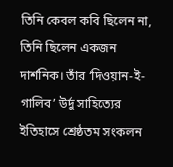তিনি কেবল কবি ছিলেন না, তিনি ছিলেন একজন দার্শনিক। তাঁর ‘দিওয়ান-ই-গালিব’ উর্দু সাহিত্যের ইতিহাসে শ্রেষ্ঠতম সংকলন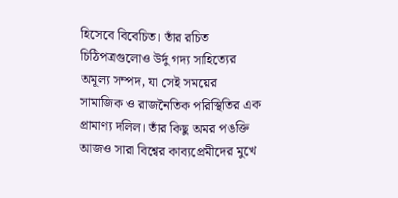হিসেবে বিবেচিত। তাঁর রচিত চিঠিপত্রগুলোও উর্দু গদ্য সাহিত্যের অমূল্য সম্পদ, যা সেই সময়ের সামাজিক ও রাজনৈতিক পরিস্থিতির এক প্রামাণ্য দলিল। তাঁর কিছু অমর পঙক্তি আজও সারা বিশ্বের কাব্যপ্রেমীদের মুখে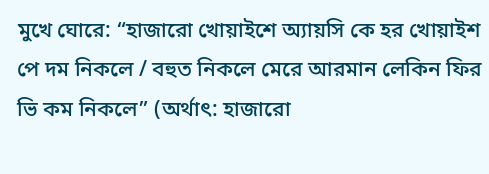মুখে ঘোরে: “হাজারো খোয়াইশে অ্যায়সি কে হর খোয়াইশ পে দম নিকলে / বহুত নিকলে মেরে আরমান লেকিন ফির ভি কম নিকলে” (অর্থাৎ: হাজারো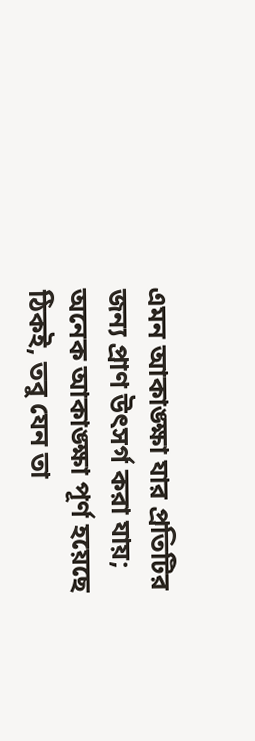এমন আকাঙ্ক্ষা যার প্রতিটির জন্য প্রাণ উৎসর্গ করা যায়; অনেক আকাঙ্ক্ষা পূর্ণ হয়েছে ঠিকই, তবু যেন তা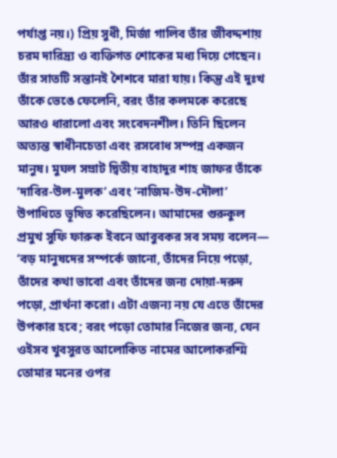পর্যাপ্ত নয়।) প্রিয় সুধী, মির্জা গালিব তাঁর জীবদ্দশায় চরম দারিদ্র্য ও ব্যক্তিগত শোকের মধ্য দিয়ে গেছেন। তাঁর সাতটি সন্তানই শৈশবে মারা যায়। কিন্তু এই দুঃখ তাঁকে ভেঙে ফেলেনি, বরং তাঁর কলমকে করেছে আরও ধারালো এবং সংবেদনশীল। তিনি ছিলেন অত্যন্ত স্বাধীনচেতা এবং রসবোধ সম্পন্ন একজন মানুষ। মুঘল সম্রাট দ্বিতীয় বাহাদুর শাহ জাফর তাঁকে ‘দাবির-উল-মুলক’ এবং ‘নাজিম-উদ-দৌলা’ উপাধিতে ভূষিত করেছিলেন। আমাদের গুরুকুল প্রমুখ সুফি ফারুক ইবনে আবুবকর সব সময় বলেন— ‘বড় মানুষদের সম্পর্কে জানো, তাঁদের নিয়ে পড়ো, তাঁদের কথা ভাবো এবং তাঁদের জন্য দোয়া-দরুদ পড়ো, প্রার্থনা করো। এটা এজন্য নয় যে এতে তাঁদের উপকার হবে; বরং পড়ো তোমার নিজের জন্য, যেন ওইসব খুবসুরত আলোকিত নামের আলোকরশ্মি তোমার মনের ওপর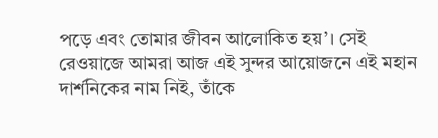পড়ে এবং তোমার জীবন আলোকিত হয়’। সেই রেওয়াজে আমরা আজ এই সুন্দর আয়োজনে এই মহান দার্শনিকের নাম নিই, তাঁকে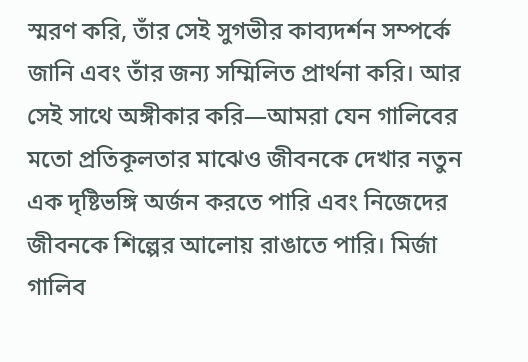স্মরণ করি, তাঁর সেই সুগভীর কাব্যদর্শন সম্পর্কে জানি এবং তাঁর জন্য সম্মিলিত প্রার্থনা করি। আর সেই সাথে অঙ্গীকার করি—আমরা যেন গালিবের মতো প্রতিকূলতার মাঝেও জীবনকে দেখার নতুন এক দৃষ্টিভঙ্গি অর্জন করতে পারি এবং নিজেদের জীবনকে শিল্পের আলোয় রাঙাতে পারি। মির্জা গালিব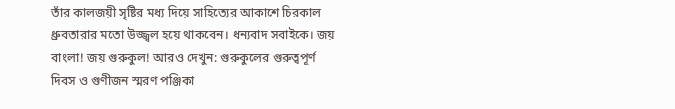তাঁর কালজয়ী সৃষ্টির মধ্য দিয়ে সাহিত্যের আকাশে চিরকাল ধ্রুবতারার মতো উজ্জ্বল হয়ে থাকবেন। ধন্যবাদ সবাইকে। জয় বাংলা! জয় গুরুকুল! আরও দেখুন: গুরুকুলের গুরুত্বপূর্ণ দিবস ও গুণীজন স্মরণ পঞ্জিকা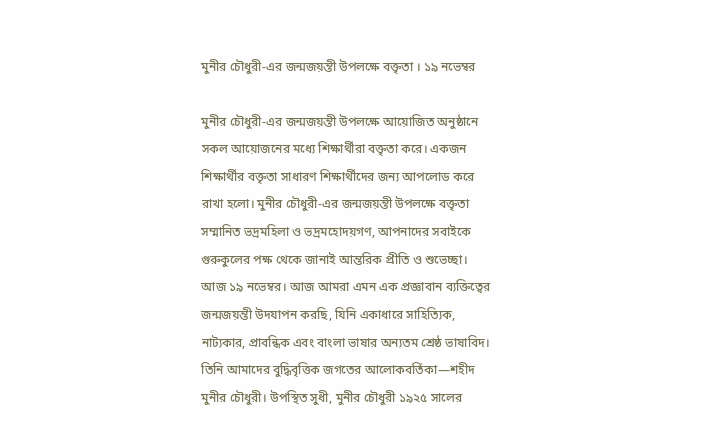মুনীর চৌধুরী-এর জন্মজয়ন্তী উপলক্ষে বক্তৃতা । ১৯ নভেম্বর

মুনীর চৌধুরী-এর জন্মজয়ন্তী উপলক্ষে আয়োজিত অনুষ্ঠানে সকল আয়োজনের মধ্যে শিক্ষার্থীরা বক্তৃতা করে। একজন শিক্ষার্থীর বক্তৃতা সাধারণ শিক্ষার্থীদের জন্য আপলোড করে রাখা হলো। মুনীর চৌধুরী-এর জন্মজয়ন্তী উপলক্ষে বক্তৃতা সম্মানিত ভদ্রমহিলা ও ভদ্রমহোদয়গণ, আপনাদের সবাইকে গুরুকুলের পক্ষ থেকে জানাই আন্তরিক প্রীতি ও শুভেচ্ছা। আজ ১৯ নভেম্বর। আজ আমরা এমন এক প্রজ্ঞাবান ব্যক্তিত্বের জন্মজয়ন্তী উদযাপন করছি, যিনি একাধারে সাহিত্যিক, নাট্যকার, প্রাবন্ধিক এবং বাংলা ভাষার অন্যতম শ্রেষ্ঠ ভাষাবিদ। তিনি আমাদের বুদ্ধিবৃত্তিক জগতের আলোকবর্তিকা—শহীদ মুনীর চৌধুরী। উপস্থিত সুধী, মুনীর চৌধুরী ১৯২৫ সালের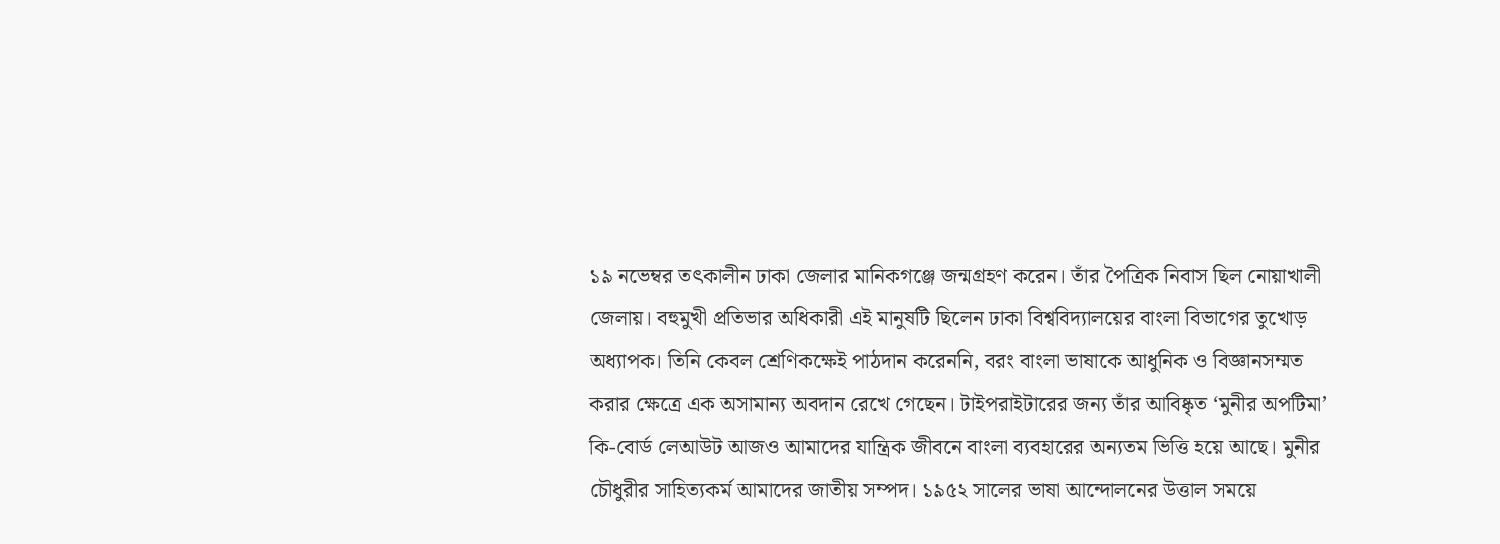১৯ নভেম্বর তৎকালীন ঢাকা জেলার মানিকগঞ্জে জন্মগ্রহণ করেন। তাঁর পৈত্রিক নিবাস ছিল নোয়াখালী জেলায়। বহুমুখী প্রতিভার অধিকারী এই মানুষটি ছিলেন ঢাকা বিশ্ববিদ্যালয়ের বাংলা বিভাগের তুখোড় অধ্যাপক। তিনি কেবল শ্রেণিকক্ষেই পাঠদান করেননি, বরং বাংলা ভাষাকে আধুনিক ও বিজ্ঞানসম্মত করার ক্ষেত্রে এক অসামান্য অবদান রেখে গেছেন। টাইপরাইটারের জন্য তাঁর আবিষ্কৃত ‘মুনীর অপটিমা’ কি-বোর্ড লেআউট আজও আমাদের যান্ত্রিক জীবনে বাংলা ব্যবহারের অন্যতম ভিত্তি হয়ে আছে। মুনীর চৌধুরীর সাহিত্যকর্ম আমাদের জাতীয় সম্পদ। ১৯৫২ সালের ভাষা আন্দোলনের উত্তাল সময়ে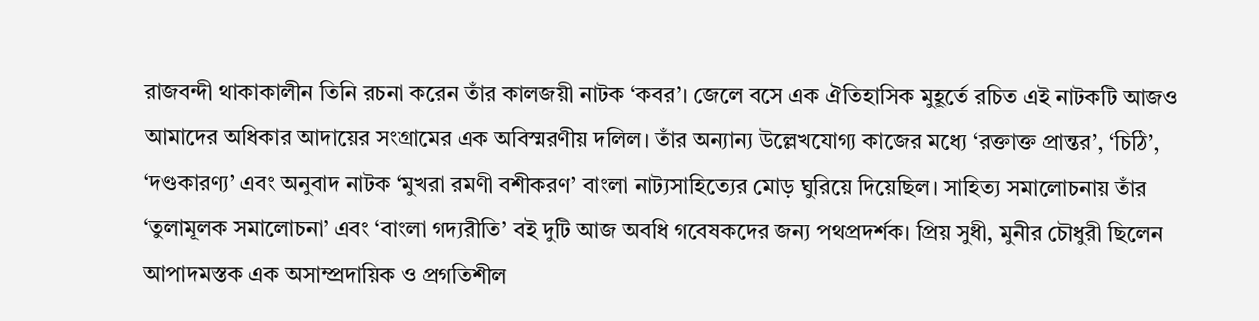রাজবন্দী থাকাকালীন তিনি রচনা করেন তাঁর কালজয়ী নাটক ‘কবর’। জেলে বসে এক ঐতিহাসিক মুহূর্তে রচিত এই নাটকটি আজও আমাদের অধিকার আদায়ের সংগ্রামের এক অবিস্মরণীয় দলিল। তাঁর অন্যান্য উল্লেখযোগ্য কাজের মধ্যে ‘রক্তাক্ত প্রান্তর’, ‘চিঠি’, ‘দণ্ডকারণ্য’ এবং অনুবাদ নাটক ‘মুখরা রমণী বশীকরণ’ বাংলা নাট্যসাহিত্যের মোড় ঘুরিয়ে দিয়েছিল। সাহিত্য সমালোচনায় তাঁর ‘তুলামূলক সমালোচনা’ এবং ‘বাংলা গদ্যরীতি’ বই দুটি আজ অবধি গবেষকদের জন্য পথপ্রদর্শক। প্রিয় সুধী, মুনীর চৌধুরী ছিলেন আপাদমস্তক এক অসাম্প্রদায়িক ও প্রগতিশীল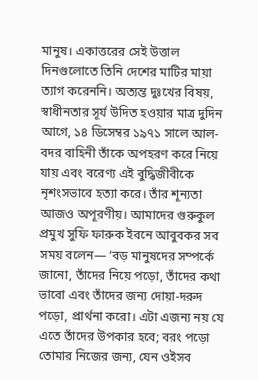মানুষ। একাত্তরের সেই উত্তাল দিনগুলোতে তিনি দেশের মাটির মায়া ত্যাগ করেননি। অত্যন্ত দুঃখের বিষয়, স্বাধীনতার সূর্য উদিত হওয়ার মাত্র দুদিন আগে, ১৪ ডিসেম্বর ১৯৭১ সালে আল-বদর বাহিনী তাঁকে অপহরণ করে নিয়ে যায় এবং বরেণ্য এই বুদ্ধিজীবীকে নৃশংসভাবে হত্যা করে। তাঁর শূন্যতা আজও অপূরণীয়। আমাদের গুরুকুল প্রমুখ সুফি ফারুক ইবনে আবুবকর সব সময় বলেন— ‘বড় মানুষদের সম্পর্কে জানো, তাঁদের নিয়ে পড়ো, তাঁদের কথা ভাবো এবং তাঁদের জন্য দোয়া-দরুদ পড়ো, প্রার্থনা করো। এটা এজন্য নয় যে এতে তাঁদের উপকার হবে; বরং পড়ো তোমার নিজের জন্য, যেন ওইসব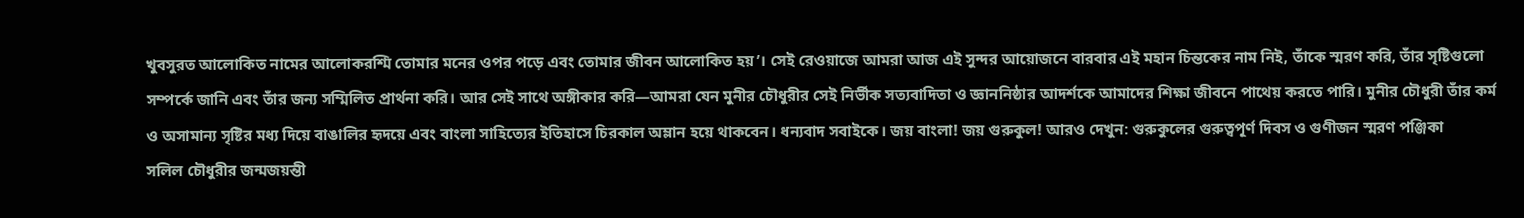খুবসুরত আলোকিত নামের আলোকরশ্মি তোমার মনের ওপর পড়ে এবং তোমার জীবন আলোকিত হয়’। সেই রেওয়াজে আমরা আজ এই সুন্দর আয়োজনে বারবার এই মহান চিন্তকের নাম নিই, তাঁকে স্মরণ করি, তাঁর সৃষ্টিগুলো সম্পর্কে জানি এবং তাঁর জন্য সম্মিলিত প্রার্থনা করি। আর সেই সাথে অঙ্গীকার করি—আমরা যেন মুনীর চৌধুরীর সেই নির্ভীক সত্যবাদিতা ও জ্ঞাননিষ্ঠার আদর্শকে আমাদের শিক্ষা জীবনে পাথেয় করতে পারি। মুনীর চৌধুরী তাঁর কর্ম ও অসামান্য সৃষ্টির মধ্য দিয়ে বাঙালির হৃদয়ে এবং বাংলা সাহিত্যের ইতিহাসে চিরকাল অম্লান হয়ে থাকবেন। ধন্যবাদ সবাইকে। জয় বাংলা! জয় গুরুকুল! আরও দেখুন: গুরুকুলের গুরুত্বপূর্ণ দিবস ও গুণীজন স্মরণ পঞ্জিকা
সলিল চৌধুরীর জন্মজয়ন্তী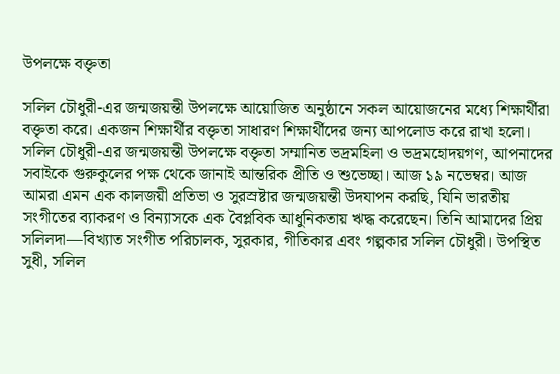উপলক্ষে বক্তৃতা

সলিল চৌধুরী-এর জন্মজয়ন্তী উপলক্ষে আয়োজিত অনুষ্ঠানে সকল আয়োজনের মধ্যে শিক্ষার্থীরা বক্তৃতা করে। একজন শিক্ষার্থীর বক্তৃতা সাধারণ শিক্ষার্থীদের জন্য আপলোড করে রাখা হলো। সলিল চৌধুরী-এর জন্মজয়ন্তী উপলক্ষে বক্তৃতা সম্মানিত ভদ্রমহিলা ও ভদ্রমহোদয়গণ, আপনাদের সবাইকে গুরুকুলের পক্ষ থেকে জানাই আন্তরিক প্রীতি ও শুভেচ্ছা। আজ ১৯ নভেম্বর। আজ আমরা এমন এক কালজয়ী প্রতিভা ও সুরস্রষ্টার জন্মজয়ন্তী উদযাপন করছি, যিনি ভারতীয় সংগীতের ব্যাকরণ ও বিন্যাসকে এক বৈপ্লবিক আধুনিকতায় ঋদ্ধ করেছেন। তিনি আমাদের প্রিয় সলিলদা—বিখ্যাত সংগীত পরিচালক, সুরকার, গীতিকার এবং গল্পকার সলিল চৌধুরী। উপস্থিত সুধী, সলিল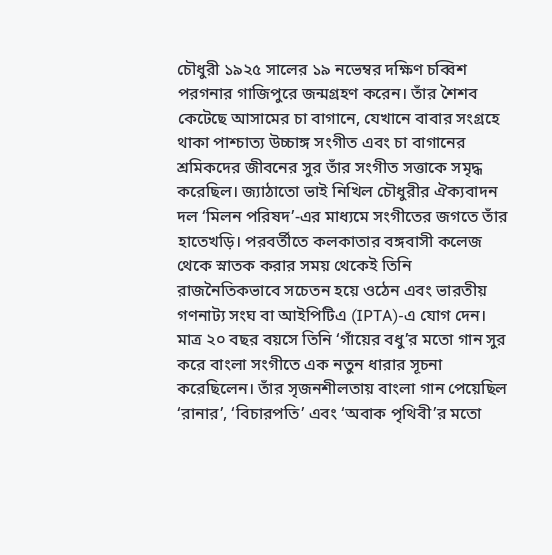চৌধুরী ১৯২৫ সালের ১৯ নভেম্বর দক্ষিণ চব্বিশ পরগনার গাজিপুরে জন্মগ্রহণ করেন। তাঁর শৈশব কেটেছে আসামের চা বাগানে, যেখানে বাবার সংগ্রহে থাকা পাশ্চাত্য উচ্চাঙ্গ সংগীত এবং চা বাগানের শ্রমিকদের জীবনের সুর তাঁর সংগীত সত্তাকে সমৃদ্ধ করেছিল। জ্যাঠাতো ভাই নিখিল চৌধুরীর ঐক্যবাদন দল ‘মিলন পরিষদ’-এর মাধ্যমে সংগীতের জগতে তাঁর হাতেখড়ি। পরবর্তীতে কলকাতার বঙ্গবাসী কলেজ থেকে স্নাতক করার সময় থেকেই তিনি রাজনৈতিকভাবে সচেতন হয়ে ওঠেন এবং ভারতীয় গণনাট্য সংঘ বা আইপিটিএ (IPTA)-এ যোগ দেন। মাত্র ২০ বছর বয়সে তিনি ‘গাঁয়ের বধু’র মতো গান সুর করে বাংলা সংগীতে এক নতুন ধারার সূচনা করেছিলেন। তাঁর সৃজনশীলতায় বাংলা গান পেয়েছিল ‘রানার’, ‘বিচারপতি’ এবং ‘অবাক পৃথিবী’র মতো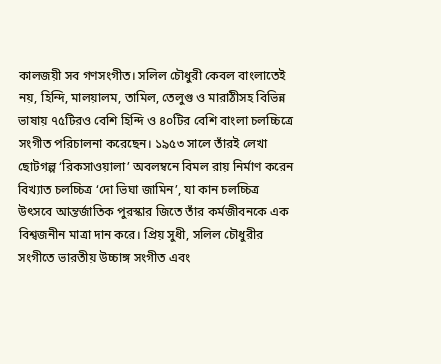কালজয়ী সব গণসংগীত। সলিল চৌধুরী কেবল বাংলাতেই নয়, হিন্দি, মালয়ালম, তামিল, তেলুগু ও মারাঠীসহ বিভিন্ন ভাষায় ৭৫টিরও বেশি হিন্দি ও ৪০টির বেশি বাংলা চলচ্চিত্রে সংগীত পরিচালনা করেছেন। ১৯৫৩ সালে তাঁরই লেখা ছোটগল্প ‘রিকসাওয়ালা’ অবলম্বনে বিমল রায় নির্মাণ করেন বিখ্যাত চলচ্চিত্র ‘দো ভিঘা জামিন’, যা কান চলচ্চিত্র উৎসবে আন্তর্জাতিক পুরস্কার জিতে তাঁর কর্মজীবনকে এক বিশ্বজনীন মাত্রা দান করে। প্রিয় সুধী, সলিল চৌধুরীর সংগীতে ভারতীয় উচ্চাঙ্গ সংগীত এবং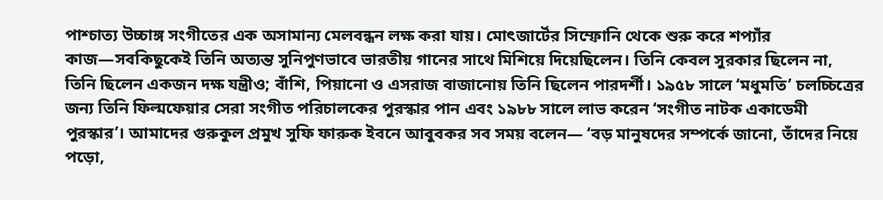পাশ্চাত্য উচ্চাঙ্গ সংগীতের এক অসামান্য মেলবন্ধন লক্ষ করা যায়। মোৎজার্টের সিম্ফোনি থেকে শুরু করে শপ্যাঁর কাজ—সবকিছুকেই তিনি অত্যন্ত সুনিপুণভাবে ভারতীয় গানের সাথে মিশিয়ে দিয়েছিলেন। তিনি কেবল সুরকার ছিলেন না, তিনি ছিলেন একজন দক্ষ যন্ত্রীও; বাঁশি, পিয়ানো ও এসরাজ বাজানোয় তিনি ছিলেন পারদর্শী। ১৯৫৮ সালে ‘মধুমতি’ চলচ্চিত্রের জন্য তিনি ফিল্মফেয়ার সেরা সংগীত পরিচালকের পুরস্কার পান এবং ১৯৮৮ সালে লাভ করেন ‘সংগীত নাটক একাডেমী পুরস্কার’। আমাদের গুরুকুল প্রমুখ সুফি ফারুক ইবনে আবুবকর সব সময় বলেন— ‘বড় মানুষদের সম্পর্কে জানো, তাঁদের নিয়ে পড়ো,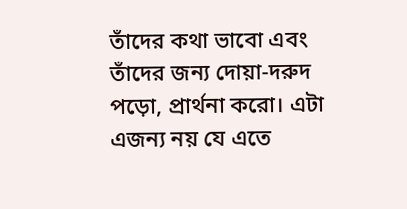তাঁদের কথা ভাবো এবং তাঁদের জন্য দোয়া-দরুদ পড়ো, প্রার্থনা করো। এটা এজন্য নয় যে এতে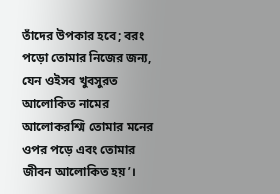তাঁদের উপকার হবে; বরং পড়ো তোমার নিজের জন্য, যেন ওইসব খুবসুরত আলোকিত নামের আলোকরশ্মি তোমার মনের ওপর পড়ে এবং তোমার জীবন আলোকিত হয়’।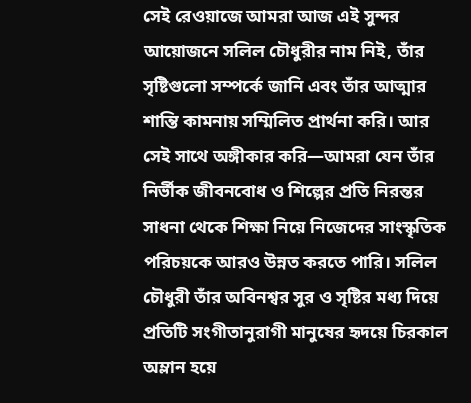সেই রেওয়াজে আমরা আজ এই সুন্দর আয়োজনে সলিল চৌধুরীর নাম নিই, তাঁর সৃষ্টিগুলো সম্পর্কে জানি এবং তাঁর আত্মার শান্তি কামনায় সম্মিলিত প্রার্থনা করি। আর সেই সাথে অঙ্গীকার করি—আমরা যেন তাঁর নির্ভীক জীবনবোধ ও শিল্পের প্রতি নিরন্তর সাধনা থেকে শিক্ষা নিয়ে নিজেদের সাংস্কৃতিক পরিচয়কে আরও উন্নত করতে পারি। সলিল চৌধুরী তাঁর অবিনশ্বর সুর ও সৃষ্টির মধ্য দিয়ে প্রতিটি সংগীতানুরাগী মানুষের হৃদয়ে চিরকাল অম্লান হয়ে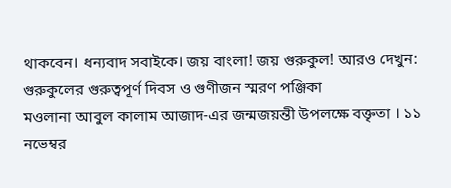থাকবেন। ধন্যবাদ সবাইকে। জয় বাংলা! জয় গুরুকুল! আরও দেখুন: গুরুকুলের গুরুত্বপূর্ণ দিবস ও গুণীজন স্মরণ পঞ্জিকা
মওলানা আবুল কালাম আজাদ-এর জন্মজয়ন্তী উপলক্ষে বক্তৃতা । ১১ নভেম্বর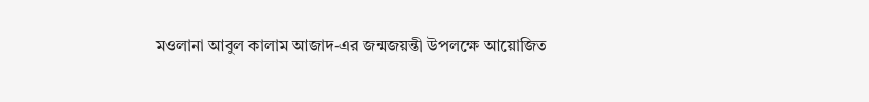মওলানা আবুল কালাম আজাদ-এর জন্মজয়ন্তী উপলক্ষে আয়োজিত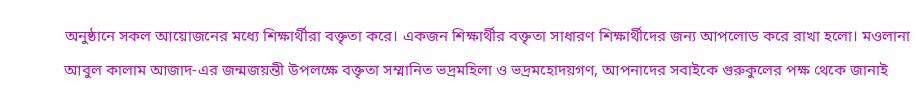অনুষ্ঠানে সকল আয়োজনের মধ্যে শিক্ষার্থীরা বক্তৃতা করে। একজন শিক্ষার্থীর বক্তৃতা সাধারণ শিক্ষার্থীদের জন্য আপলোড করে রাখা হলো। মওলানা আবুল কালাম আজাদ-এর জন্মজয়ন্তী উপলক্ষে বক্তৃতা সম্মানিত ভদ্রমহিলা ও ভদ্রমহোদয়গণ, আপনাদের সবাইকে গুরুকুলের পক্ষ থেকে জানাই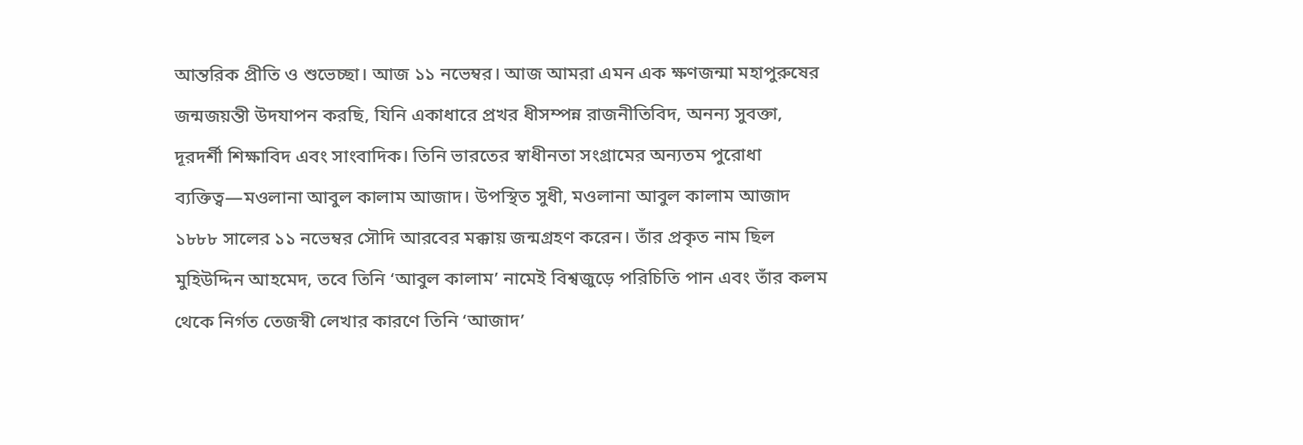আন্তরিক প্রীতি ও শুভেচ্ছা। আজ ১১ নভেম্বর। আজ আমরা এমন এক ক্ষণজন্মা মহাপুরুষের জন্মজয়ন্তী উদযাপন করছি, যিনি একাধারে প্রখর ধীসম্পন্ন রাজনীতিবিদ, অনন্য সুবক্তা, দূরদর্শী শিক্ষাবিদ এবং সাংবাদিক। তিনি ভারতের স্বাধীনতা সংগ্রামের অন্যতম পুরোধা ব্যক্তিত্ব—মওলানা আবুল কালাম আজাদ। উপস্থিত সুধী, মওলানা আবুল কালাম আজাদ ১৮৮৮ সালের ১১ নভেম্বর সৌদি আরবের মক্কায় জন্মগ্রহণ করেন। তাঁর প্রকৃত নাম ছিল মুহিউদ্দিন আহমেদ, তবে তিনি ‘আবুল কালাম’ নামেই বিশ্বজুড়ে পরিচিতি পান এবং তাঁর কলম থেকে নির্গত তেজস্বী লেখার কারণে তিনি ‘আজাদ’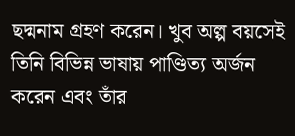ছদ্মনাম গ্রহণ করেন। খুব অল্প বয়সেই তিনি বিভিন্ন ভাষায় পাণ্ডিত্য অর্জন করেন এবং তাঁর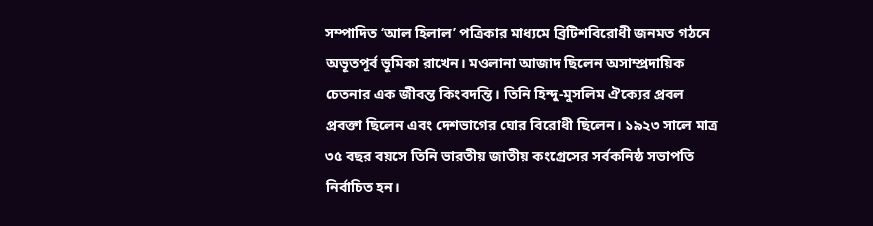সম্পাদিত ‘আল হিলাল’ পত্রিকার মাধ্যমে ব্রিটিশবিরোধী জনমত গঠনে অভূতপূর্ব ভূমিকা রাখেন। মওলানা আজাদ ছিলেন অসাম্প্রদায়িক চেতনার এক জীবন্ত কিংবদন্তি। তিনি হিন্দু-মুসলিম ঐক্যের প্রবল প্রবক্তা ছিলেন এবং দেশভাগের ঘোর বিরোধী ছিলেন। ১৯২৩ সালে মাত্র ৩৫ বছর বয়সে তিনি ভারতীয় জাতীয় কংগ্রেসের সর্বকনিষ্ঠ সভাপতি নির্বাচিত হন।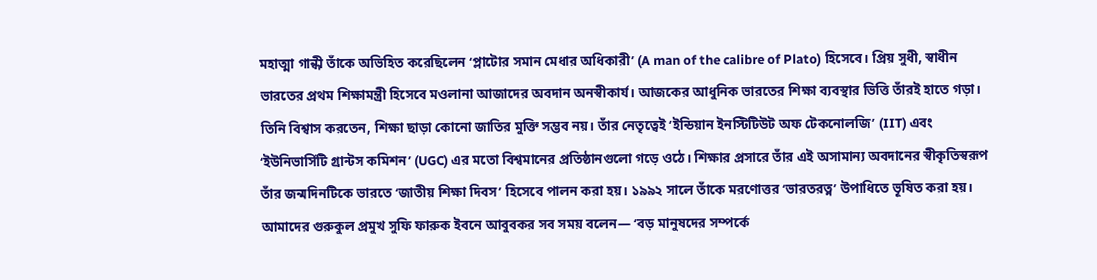মহাত্মা গান্ধী তাঁকে অভিহিত করেছিলেন ‘প্লাটোর সমান মেধার অধিকারী’ (A man of the calibre of Plato) হিসেবে। প্রিয় সুধী, স্বাধীন ভারতের প্রথম শিক্ষামন্ত্রী হিসেবে মওলানা আজাদের অবদান অনস্বীকার্য। আজকের আধুনিক ভারতের শিক্ষা ব্যবস্থার ভিত্তি তাঁরই হাতে গড়া। তিনি বিশ্বাস করতেন, শিক্ষা ছাড়া কোনো জাতির মুক্তি সম্ভব নয়। তাঁর নেতৃত্বেই ‘ইন্ডিয়ান ইনস্টিটিউট অফ টেকনোলজি’ (IIT) এবং ‘ইউনিভার্সিটি গ্রান্টস কমিশন’ (UGC) এর মতো বিশ্বমানের প্রতিষ্ঠানগুলো গড়ে ওঠে। শিক্ষার প্রসারে তাঁর এই অসামান্য অবদানের স্বীকৃতিস্বরূপ তাঁর জন্মদিনটিকে ভারতে ‘জাতীয় শিক্ষা দিবস’ হিসেবে পালন করা হয়। ১৯৯২ সালে তাঁকে মরণোত্তর ‘ভারতরত্ন’ উপাধিতে ভূষিত করা হয়। আমাদের গুরুকুল প্রমুখ সুফি ফারুক ইবনে আবুবকর সব সময় বলেন— ‘বড় মানুষদের সম্পর্কে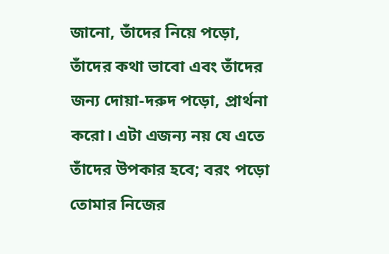জানো, তাঁদের নিয়ে পড়ো, তাঁদের কথা ভাবো এবং তাঁদের জন্য দোয়া-দরুদ পড়ো, প্রার্থনা করো। এটা এজন্য নয় যে এতে তাঁদের উপকার হবে; বরং পড়ো তোমার নিজের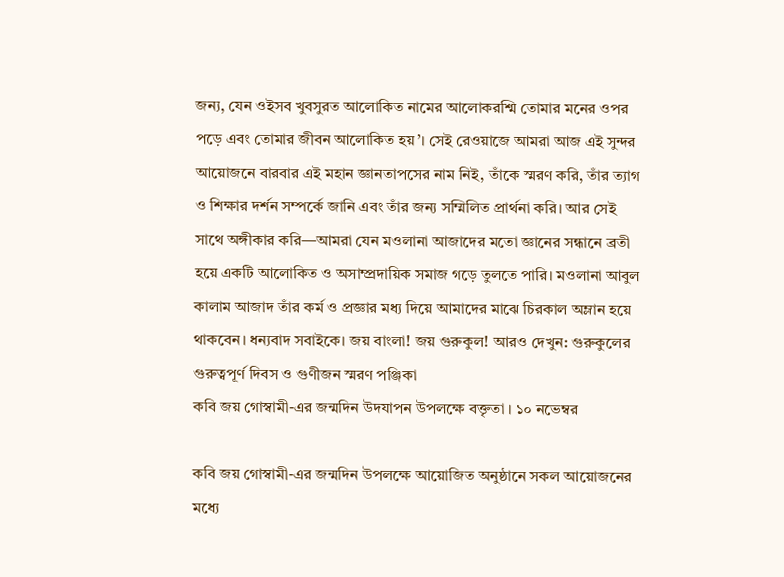জন্য, যেন ওইসব খুবসুরত আলোকিত নামের আলোকরশ্মি তোমার মনের ওপর পড়ে এবং তোমার জীবন আলোকিত হয়’। সেই রেওয়াজে আমরা আজ এই সুন্দর আয়োজনে বারবার এই মহান জ্ঞানতাপসের নাম নিই, তাঁকে স্মরণ করি, তাঁর ত্যাগ ও শিক্ষার দর্শন সম্পর্কে জানি এবং তাঁর জন্য সম্মিলিত প্রার্থনা করি। আর সেই সাথে অঙ্গীকার করি—আমরা যেন মওলানা আজাদের মতো জ্ঞানের সন্ধানে ব্রতী হয়ে একটি আলোকিত ও অসাম্প্রদায়িক সমাজ গড়ে তুলতে পারি। মওলানা আবুল কালাম আজাদ তাঁর কর্ম ও প্রজ্ঞার মধ্য দিয়ে আমাদের মাঝে চিরকাল অম্লান হয়ে থাকবেন। ধন্যবাদ সবাইকে। জয় বাংলা! জয় গুরুকুল! আরও দেখুন: গুরুকুলের গুরুত্বপূর্ণ দিবস ও গুণীজন স্মরণ পঞ্জিকা
কবি জয় গোস্বামী-এর জন্মদিন উদযাপন উপলক্ষে বক্তৃতা । ১০ নভেম্বর

কবি জয় গোস্বামী-এর জন্মদিন উপলক্ষে আয়োজিত অনুষ্ঠানে সকল আয়োজনের মধ্যে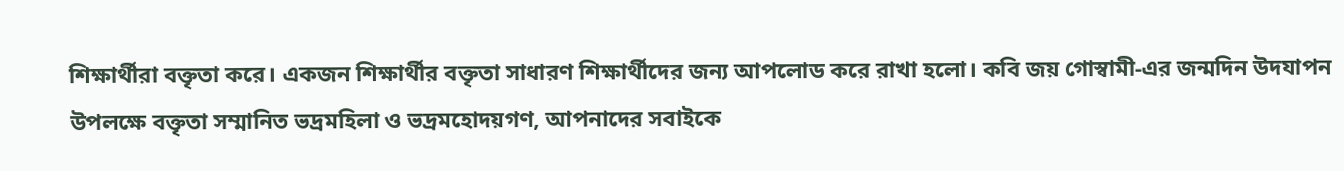শিক্ষার্থীরা বক্তৃতা করে। একজন শিক্ষার্থীর বক্তৃতা সাধারণ শিক্ষার্থীদের জন্য আপলোড করে রাখা হলো। কবি জয় গোস্বামী-এর জন্মদিন উদযাপন উপলক্ষে বক্তৃতা সম্মানিত ভদ্রমহিলা ও ভদ্রমহোদয়গণ, আপনাদের সবাইকে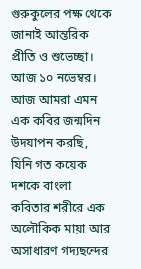গুরুকুলের পক্ষ থেকে জানাই আন্তরিক প্রীতি ও শুভেচ্ছা। আজ ১০ নভেম্বর। আজ আমরা এমন এক কবির জন্মদিন উদযাপন করছি, যিনি গত কয়েক দশকে বাংলা কবিতার শরীরে এক অলৌকিক মায়া আর অসাধারণ গদ্যছন্দের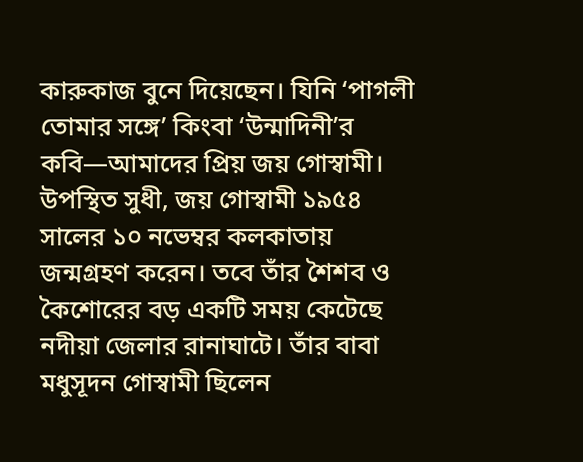কারুকাজ বুনে দিয়েছেন। যিনি ‘পাগলী তোমার সঙ্গে’ কিংবা ‘উন্মাদিনী’র কবি—আমাদের প্রিয় জয় গোস্বামী। উপস্থিত সুধী, জয় গোস্বামী ১৯৫৪ সালের ১০ নভেম্বর কলকাতায় জন্মগ্রহণ করেন। তবে তাঁর শৈশব ও কৈশোরের বড় একটি সময় কেটেছে নদীয়া জেলার রানাঘাটে। তাঁর বাবা মধুসূদন গোস্বামী ছিলেন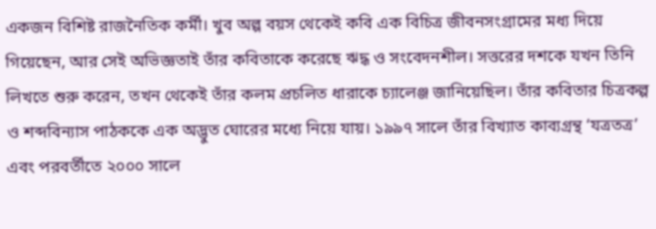একজন বিশিষ্ট রাজনৈতিক কর্মী। খুব অল্প বয়স থেকেই কবি এক বিচিত্র জীবনসংগ্রামের মধ্য দিয়ে গিয়েছেন, আর সেই অভিজ্ঞতাই তাঁর কবিতাকে করেছে ঋদ্ধ ও সংবেদনশীল। সত্তরের দশকে যখন তিনি লিখতে শুরু করেন, তখন থেকেই তাঁর কলম প্রচলিত ধারাকে চ্যালেঞ্জ জানিয়েছিল। তাঁর কবিতার চিত্রকল্প ও শব্দবিন্যাস পাঠককে এক অদ্ভুত ঘোরের মধ্যে নিয়ে যায়। ১৯৯৭ সালে তাঁর বিখ্যাত কাব্যগ্রন্থ ‘যত্রতত্র’ এবং পরবর্তীতে ২০০০ সালে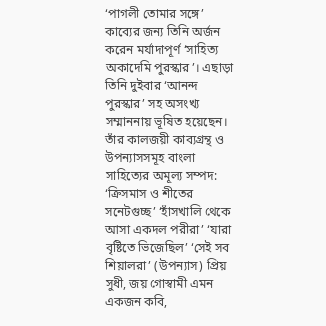‘পাগলী তোমার সঙ্গে’ কাব্যের জন্য তিনি অর্জন করেন মর্যাদাপূর্ণ ‘সাহিত্য অকাদেমি পুরস্কার’। এছাড়া তিনি দুইবার ‘আনন্দ পুরস্কার’ সহ অসংখ্য সম্মাননায় ভূষিত হয়েছেন। তাঁর কালজয়ী কাব্যগ্রন্থ ও উপন্যাসসমূহ বাংলা সাহিত্যের অমূল্য সম্পদ: ‘ক্রিসমাস ও শীতের সনেটগুচ্ছ’ ‘হাঁসখালি থেকে আসা একদল পরীরা’ ‘যারা বৃষ্টিতে ভিজেছিল’ ‘সেই সব শিয়ালরা’ (উপন্যাস) প্রিয় সুধী, জয় গোস্বামী এমন একজন কবি,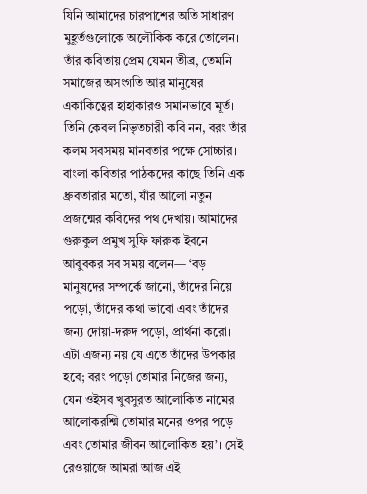যিনি আমাদের চারপাশের অতি সাধারণ মুহূর্তগুলোকে অলৌকিক করে তোলেন। তাঁর কবিতায় প্রেম যেমন তীব্র, তেমনি সমাজের অসংগতি আর মানুষের একাকিত্বের হাহাকারও সমানভাবে মূর্ত। তিনি কেবল নিভৃতচারী কবি নন, বরং তাঁর কলম সবসময় মানবতার পক্ষে সোচ্চার। বাংলা কবিতার পাঠকদের কাছে তিনি এক ধ্রুবতারার মতো, যাঁর আলো নতুন প্রজন্মের কবিদের পথ দেখায়। আমাদের গুরুকুল প্রমুখ সুফি ফারুক ইবনে আবুবকর সব সময় বলেন— ‘বড় মানুষদের সম্পর্কে জানো, তাঁদের নিয়ে পড়ো, তাঁদের কথা ভাবো এবং তাঁদের জন্য দোয়া-দরুদ পড়ো, প্রার্থনা করো। এটা এজন্য নয় যে এতে তাঁদের উপকার হবে; বরং পড়ো তোমার নিজের জন্য, যেন ওইসব খুবসুরত আলোকিত নামের আলোকরশ্মি তোমার মনের ওপর পড়ে এবং তোমার জীবন আলোকিত হয়’। সেই রেওয়াজে আমরা আজ এই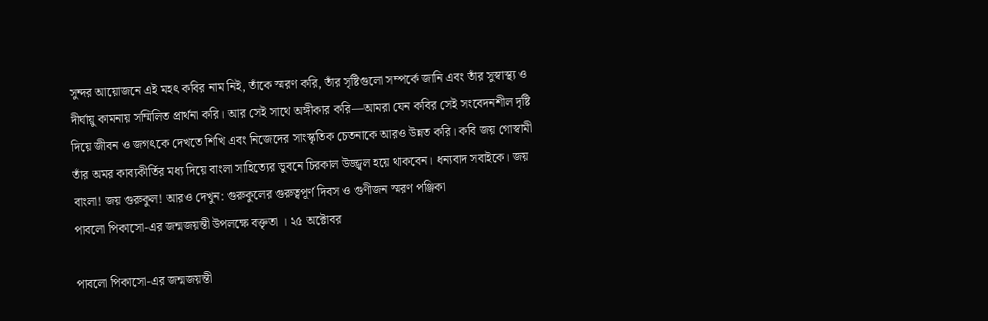সুন্দর আয়োজনে এই মহৎ কবির নাম নিই, তাঁকে স্মরণ করি, তাঁর সৃষ্টিগুলো সম্পর্কে জানি এবং তাঁর সুস্বাস্থ্য ও দীর্ঘায়ু কামনায় সম্মিলিত প্রার্থনা করি। আর সেই সাথে অঙ্গীকার করি—আমরা যেন কবির সেই সংবেদনশীল দৃষ্টি দিয়ে জীবন ও জগৎকে দেখতে শিখি এবং নিজেদের সাংস্কৃতিক চেতনাকে আরও উন্নত করি। কবি জয় গোস্বামী তাঁর অমর কাব্যকীর্তির মধ্য দিয়ে বাংলা সাহিত্যের ভুবনে চিরকাল উজ্জ্বল হয়ে থাকবেন। ধন্যবাদ সবাইকে। জয় বাংলা! জয় গুরুকুল! আরও দেখুন: গুরুকুলের গুরুত্বপূর্ণ দিবস ও গুণীজন স্মরণ পঞ্জিকা
পাবলো পিকাসো-এর জন্মজয়ন্তী উপলক্ষে বক্তৃতা । ২৫ অক্টোবর

পাবলো পিকাসো-এর জন্মজয়ন্তী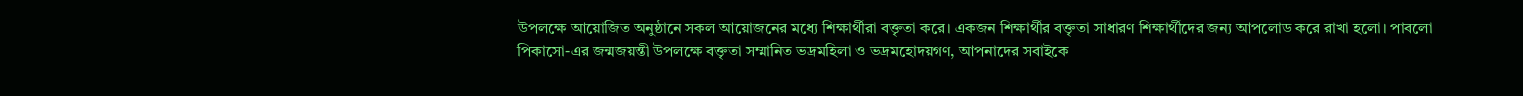উপলক্ষে আয়োজিত অনুষ্ঠানে সকল আয়োজনের মধ্যে শিক্ষার্থীরা বক্তৃতা করে। একজন শিক্ষার্থীর বক্তৃতা সাধারণ শিক্ষার্থীদের জন্য আপলোড করে রাখা হলো। পাবলো পিকাসো-এর জন্মজয়ন্তী উপলক্ষে বক্তৃতা সম্মানিত ভদ্রমহিলা ও ভদ্রমহোদয়গণ, আপনাদের সবাইকে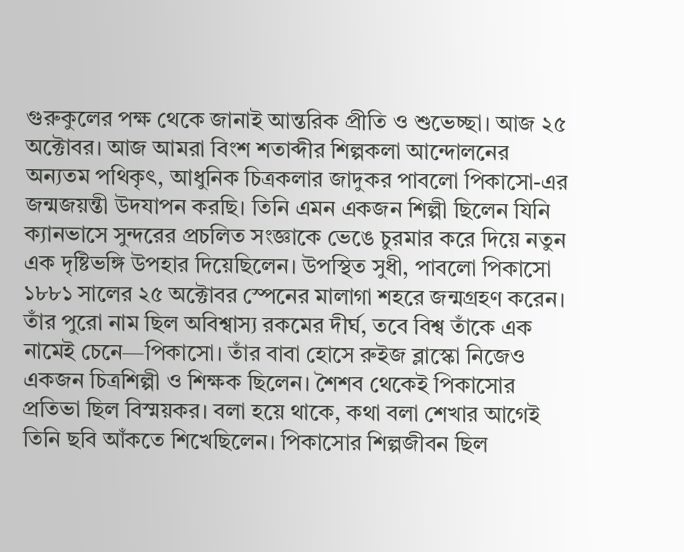গুরুকুলের পক্ষ থেকে জানাই আন্তরিক প্রীতি ও শুভেচ্ছা। আজ ২৫ অক্টোবর। আজ আমরা বিংশ শতাব্দীর শিল্পকলা আন্দোলনের অন্যতম পথিকৃৎ, আধুনিক চিত্রকলার জাদুকর পাবলো পিকাসো-এর জন্মজয়ন্তী উদযাপন করছি। তিনি এমন একজন শিল্পী ছিলেন যিনি ক্যানভাসে সুন্দরের প্রচলিত সংজ্ঞাকে ভেঙে চুরমার করে দিয়ে নতুন এক দৃষ্টিভঙ্গি উপহার দিয়েছিলেন। উপস্থিত সুধী, পাবলো পিকাসো ১৮৮১ সালের ২৫ অক্টোবর স্পেনের মালাগা শহরে জন্মগ্রহণ করেন। তাঁর পুরো নাম ছিল অবিশ্বাস্য রকমের দীর্ঘ, তবে বিশ্ব তাঁকে এক নামেই চেনে—পিকাসো। তাঁর বাবা হোসে রুইজ ব্লাস্কো নিজেও একজন চিত্রশিল্পী ও শিক্ষক ছিলেন। শৈশব থেকেই পিকাসোর প্রতিভা ছিল বিস্ময়কর। বলা হয়ে থাকে, কথা বলা শেখার আগেই তিনি ছবি আঁকতে শিখেছিলেন। পিকাসোর শিল্পজীবন ছিল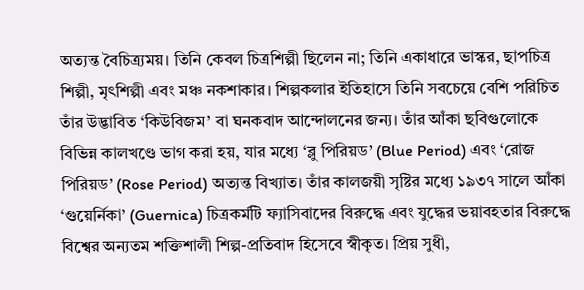অত্যন্ত বৈচিত্র্যময়। তিনি কেবল চিত্রশিল্পী ছিলেন না; তিনি একাধারে ভাস্কর, ছাপচিত্র শিল্পী, মৃৎশিল্পী এবং মঞ্চ নকশাকার। শিল্পকলার ইতিহাসে তিনি সবচেয়ে বেশি পরিচিত তাঁর উদ্ভাবিত ‘কিউবিজম’ বা ঘনকবাদ আন্দোলনের জন্য। তাঁর আঁকা ছবিগুলোকে বিভিন্ন কালখণ্ডে ভাগ করা হয়, যার মধ্যে ‘ব্লু পিরিয়ড’ (Blue Period) এবং ‘রোজ পিরিয়ড’ (Rose Period) অত্যন্ত বিখ্যাত। তাঁর কালজয়ী সৃষ্টির মধ্যে ১৯৩৭ সালে আঁকা ‘গুয়ের্নিকা’ (Guernica) চিত্রকর্মটি ফ্যাসিবাদের বিরুদ্ধে এবং যুদ্ধের ভয়াবহতার বিরুদ্ধে বিশ্বের অন্যতম শক্তিশালী শিল্প-প্রতিবাদ হিসেবে স্বীকৃত। প্রিয় সুধী,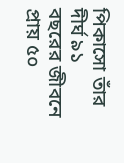পিকাসো তাঁর দীর্ঘ ৯১ বছরের জীবনে প্রায় ৫০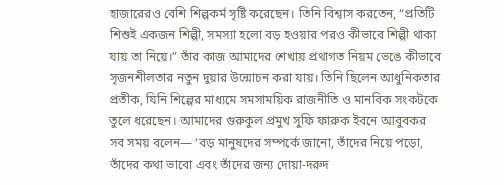হাজারেরও বেশি শিল্পকর্ম সৃষ্টি করেছেন। তিনি বিশ্বাস করতেন, “প্রতিটি শিশুই একজন শিল্পী, সমস্যা হলো বড় হওয়ার পরও কীভাবে শিল্পী থাকা যায় তা নিয়ে।” তাঁর কাজ আমাদের শেখায় প্রথাগত নিয়ম ভেঙে কীভাবে সৃজনশীলতার নতুন দুয়ার উন্মোচন করা যায়। তিনি ছিলেন আধুনিকতার প্রতীক, যিনি শিল্পের মাধ্যমে সমসাময়িক রাজনীতি ও মানবিক সংকটকে তুলে ধরেছেন। আমাদের গুরুকুল প্রমুখ সুফি ফারুক ইবনে আবুবকর সব সময় বলেন— ‘বড় মানুষদের সম্পর্কে জানো, তাঁদের নিয়ে পড়ো, তাঁদের কথা ভাবো এবং তাঁদের জন্য দোয়া-দরুদ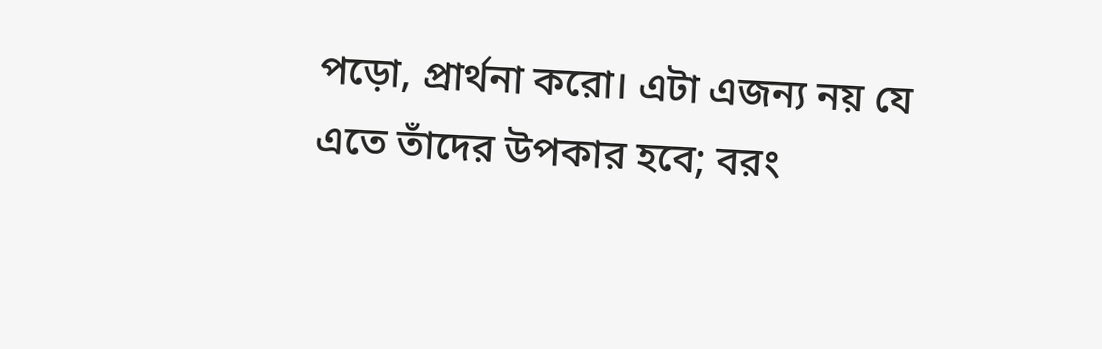পড়ো, প্রার্থনা করো। এটা এজন্য নয় যে এতে তাঁদের উপকার হবে; বরং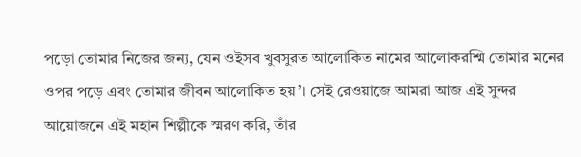পড়ো তোমার নিজের জন্য, যেন ওইসব খুবসুরত আলোকিত নামের আলোকরশ্মি তোমার মনের ওপর পড়ে এবং তোমার জীবন আলোকিত হয়’। সেই রেওয়াজে আমরা আজ এই সুন্দর আয়োজনে এই মহান শিল্পীকে স্মরণ করি, তাঁর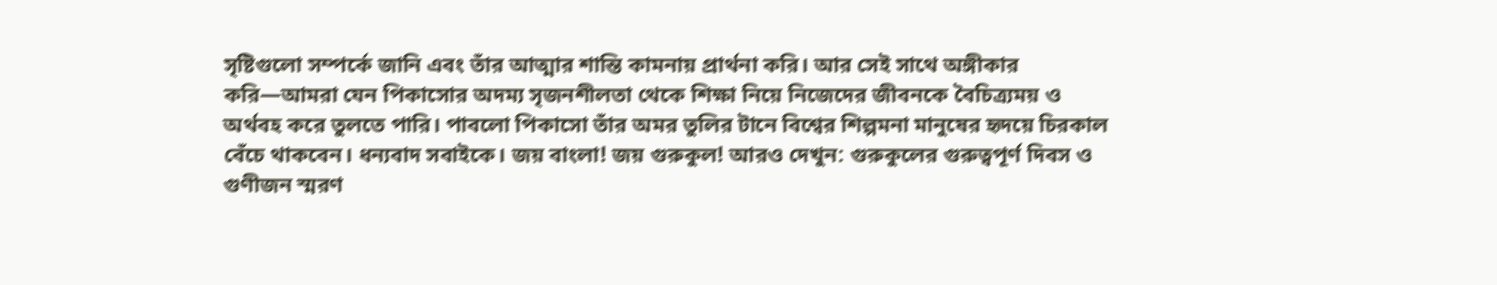সৃষ্টিগুলো সম্পর্কে জানি এবং তাঁর আত্মার শান্তি কামনায় প্রার্থনা করি। আর সেই সাথে অঙ্গীকার করি—আমরা যেন পিকাসোর অদম্য সৃজনশীলতা থেকে শিক্ষা নিয়ে নিজেদের জীবনকে বৈচিত্র্যময় ও অর্থবহ করে তুলতে পারি। পাবলো পিকাসো তাঁর অমর তুলির টানে বিশ্বের শিল্পমনা মানুষের হৃদয়ে চিরকাল বেঁচে থাকবেন। ধন্যবাদ সবাইকে। জয় বাংলা! জয় গুরুকুল! আরও দেখুন: গুরুকুলের গুরুত্বপূর্ণ দিবস ও গুণীজন স্মরণ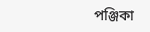পঞ্জিকা